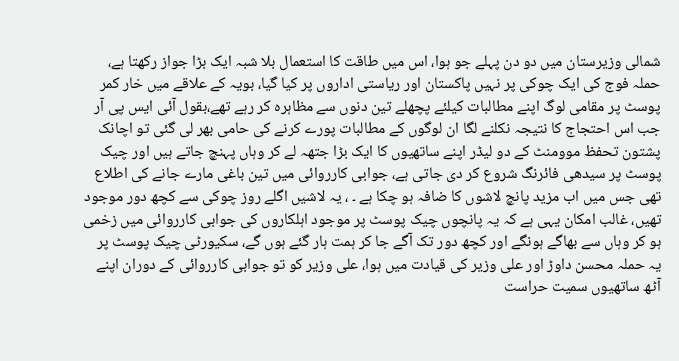شمالی وزیرستان میں دو دن پہلے جو ہوا، اس میں طاقت کا استعمال بلا شبہ ایک بڑا جواز رکھتا ہے، حملہ فوج کی ایک چوکی پر نہیں پاکستان اور ریاستی اداروں پر کیا گیا، بویہ کے علاقے میں خار کمر پوسٹ پر مقامی لوگ اپنے مطالبات کیلئے پچھلے تین دنوں سے مظاہرہ کر رہے تھے،بقول آئی ایس پی آر جب اس احتجاج کا نتیجہ نکلنے لگا ان لوگوں کے مطالبات پورے کرنے کی حامی بھر لی گئی تو اچانک پشتون تحفظ موومنٹ کے دو لیڈر اپنے ساتھیوں کا ایک بڑا جتھہ لے کر وہاں پہنچ جاتے ہیں اور چیک پوسٹ پر سیدھی فائرنگ شروع کر دی جاتی ہے، جوابی کارروائی میں تین باغی مارے جانے کی اطلاع تھی جس میں اب مزید پانچ لاشوں کا ضافہ ہو چکا ہے ۔ ، یہ لاشیں اگلے روز چوکی سے کچھ دور موجود تھیں، غالب امکان یہی ہے کہ یہ پانچوں چیک پوسٹ پر موجود اہلکاروں کی جوابی کارروائی میں زخمی ہو کر وہاں سے بھاگے ہونگے اور کچھ دور تک آگے جا کر ہمت ہار گئے ہوں گے، سکیورٹی چیک پوسٹ پر یہ حملہ محسن داوڑ اور علی وزیر کی قیادت میں ہوا، علی وزیر کو تو جوابی کارروائی کے دوران اپنے آٹھ ساتھیوں سمیت حراست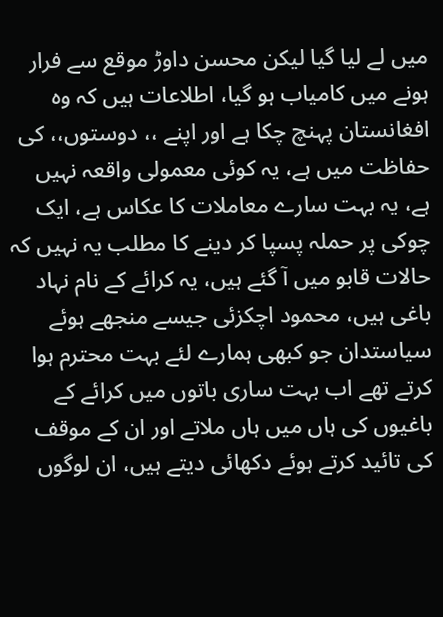میں لے لیا گیا لیکن محسن داوڑ موقع سے فرار ہونے میں کامیاب ہو گیا، اطلاعات ہیں کہ وہ افغانستان پہنچ چکا ہے اور اپنے ،، دوستوں،، کی حفاظت میں ہے، یہ کوئی معمولی واقعہ نہیں ہے، یہ بہت سارے معاملات کا عکاس ہے، ایک چوکی پر حملہ پسپا کر دینے کا مطلب یہ نہیں کہ حالات قابو میں آ گئے ہیں، یہ کرائے کے نام نہاد باغی ہیں، محمود اچکزئی جیسے منجھے ہوئے سیاستدان جو کبھی ہمارے لئے بہت محترم ہوا کرتے تھے اب بہت ساری باتوں میں کرائے کے باغیوں کی ہاں میں ہاں ملاتے اور ان کے موقف کی تائید کرتے ہوئے دکھائی دیتے ہیں، ان لوگوں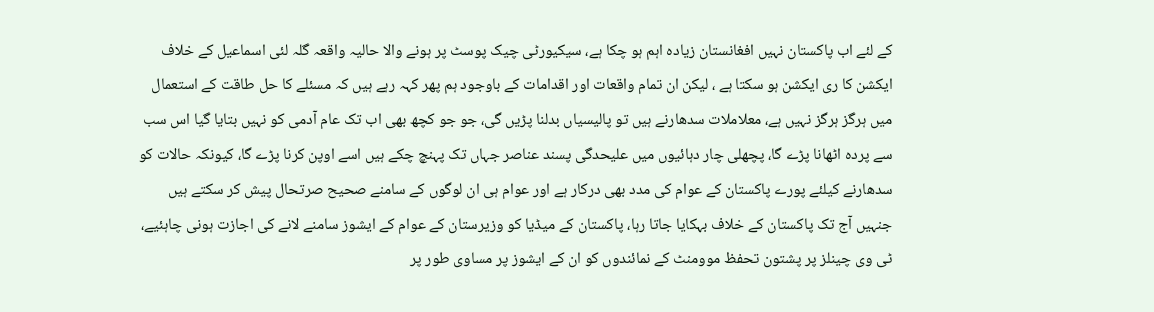کے لئے اب پاکستان نہیں افغانستان زیادہ اہم ہو چکا ہے، سیکیورٹی چیک پوسٹ پر ہونے والا حالیہ واقعہ گلہ لئی اسماعیل کے خلاف ایکشن کا ری ایکشن ہو سکتا ہے ، لیکن ان تمام واقعات اور اقدامات کے باوجود ہم پھر کہہ رہے ہیں کہ مسئلے کا حل طاقت کے استعمال میں ہرگز ہرگز نہیں ہے، معلاملات سدھارنے ہیں تو پالیسیاں بدلنا پڑیں گی، جو جو کچھ بھی اب تک عام آدمی کو نہیں بتایا گیا اس سب سے پردہ اٹھانا پڑے گا، پچھلی چار دہائیوں میں علیحدگی پسند عناصر جہاں تک پہنچ چکے ہیں اسے اوپن کرنا پڑے گا، کیونکہ حالات کو سدھارنے کیلئے پورے پاکستان کے عوام کی مدد بھی درکار ہے اور عوام ہی ان لوگوں کے سامنے صحیح صرتحال پیش کر سکتے ہیں جنہیں آج تک پاکستان کے خلاف بہکایا جاتا رہا، پاکستان کے میڈیا کو وزیرستان کے عوام کے ایشوز سامنے لانے کی اجازت ہونی چاہئیے، ٹی وی چینلز پر پشتون تحفظ موومنٹ کے نمائندوں کو ان کے ایشوز پر مساوی طور پر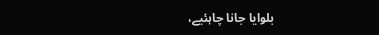بلوایا جانا چاہئیے،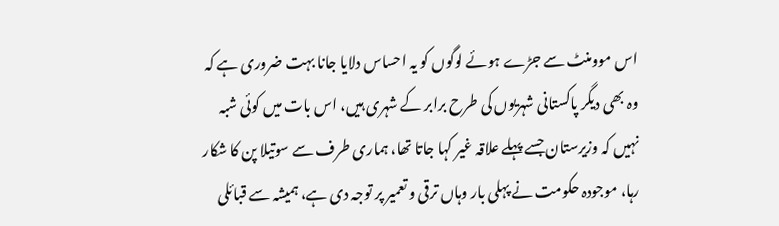اس موومنٹ سے جڑے ہوئے لوگوں کو یہ احساس دلایا جانا بہت ضروری ہے کہ وہ بھی دیگر پاکستانی شہریوں کی طرح برابر کے شہری ہیں، اس بات میں کوئی شبہ نہیں کہ وزیرستان جسے پہلے علاقہ غیر کہا جاتا تھا، ہماری طرف سے سوتیلا پن کا شکار رہا، موجودہ حکومت نے پہلی بار وہاں ترقی و تعمیر پر توجہ دی ہے، ہمیشہ سے قبائلی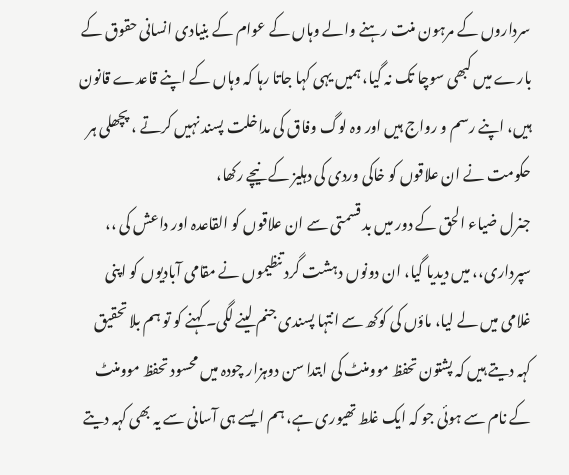سرداروں کے مرہون منت رہنے والے وہاں کے عوام کے بنیادی انسانی حقوق کے بارے میں کبھی سوچا تک نہ گیا، ہمیں یہی کہا جاتا رہا کہ وہاں کے اپنے قاعدے قانون ہیں، اپنے رسم و رواج ہیں اور وہ لوگ وفاق کی مداخلت پسند نہیں کرتے ، پچھلی ہر حکومت نے ان علاقوں کو خاکی وردی کی دہلیز کے نیچے رکھا،
جنرل ضیاء الحق کے دور میں بد قسمتی سے ان علاقوں کو القاعدہ اور داعش کی ،، سپرداری،، میں دیدیا گیا، ان دونوں دہشت گرد تنظیموں نے مقامی آبادیوں کو اپنی غلامی میں لے لیا، ماؤں کی کوکھ سے انتہا پسندی جنم لینے لگی۔ کہنے کو تو ہم بلا تحقیق کہہ دیتے ہیں کہ پشتون تحفظ موومنٹ کی ابتدا سن دوہزار چودہ میں محسود تحفظ موومنٹ کے نام سے ہوئی جو کہ ایک غلط تھیوری ہے، ہم ایسے ہی آسانی سے یہ بھی کہہ دیتے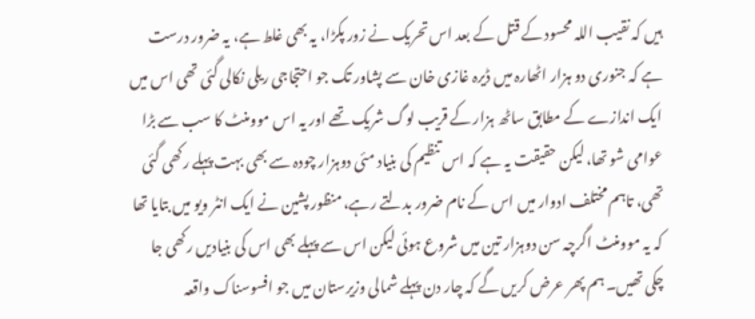ہیں کہ نقیب اللہ محسود کے قتل کے بعد اس تحریک نے زور پکڑا، یہ بھی غلط ہے، یہ ضرور درست ہے کہ جنوری دو ہزار اٹھارہ میں ڈیرہ غازی خان سے پشاور تک جو احتجاجی ریلی نکالی گئی تھی اس میں ایک اندازے کے مطابق ساٹھ ہزار کے قریب لوگ شریک تھے اور یہ اس موومنٹ کا سب سے بڑا عوامی شو تھا، لیکن حقیقت یہ ہے کہ اس تنظیم کی بنیاد مئی دوہزار چودہ سے بھی بہت پہلے رکھی گئی تھی، تاہم مختلف ادوار میں اس کے نام ضرور بدلتے رہے، منظور پشین نے ایک انٹر ویو میں بتایا تھا کہ یہ موومنٹ اگرچہ سن دوہزار تین میں شروع ہوئی لیکن اس سے پہلے بھی اس کی بنیادیں رکھی جا چکی تھیں۔ ہم پھر عرض کریں گے کہ چار دن پہلے شمالی وزیرستان میں جو افسوسناک واقعہ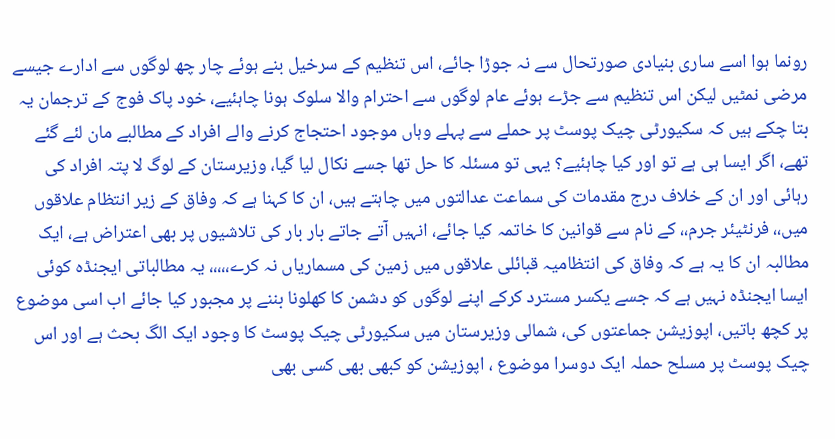رونما ہوا اسے ساری بنیادی صورتحال سے نہ جوڑا جائے، اس تنظیم کے سرخیل بنے ہوئے چار چھ لوگوں سے ادارے جیسے مرضی نمٹیں لیکن اس تنظیم سے جڑے ہوئے عام لوگوں سے احترام والا سلوک ہونا چاہئیے، خود پاک فوج کے ترجمان یہ بتا چکے ہیں کہ سکیورٹی چیک پوسٹ پر حملے سے پہلے وہاں موجود احتجاج کرنے والے افراد کے مطالبے مان لئے گئے تھے، اگر ایسا ہی ہے تو اور کیا چاہئیے؟ یہی تو مسئلہ کا حل تھا جسے نکال لیا گیا، وزیرستان کے لوگ لا پتہ افراد کی رہائی اور ان کے خلاف درج مقدمات کی سماعت عدالتوں میں چاہتے ہیں، ان کا کہنا ہے کہ وفاق کے زیر انتظام علاقوں میں،، فرنٹیئر جرم،، کے نام سے قوانین کا خاتمہ کیا جائے، انہیں آتے جاتے بار بار کی تلاشیوں پر بھی اعتراض ہے، ایک مطالبہ ان کا یہ ہے کہ وفاق کی انتظامیہ قبائلی علاقوں میں زمین کی مسماریاں نہ کرے،،،،، یہ مطالباتی ایجنڈہ کوئی ایسا ایجنڈہ نہیں ہے کہ جسے یکسر مسترد کرکے اپنے لوگوں کو دشمن کا کھلونا بننے پر مجبور کیا جائے اب اسی موضوع پر کچھ باتیں، اپوزیشن جماعتوں کی، شمالی وزیرستان میں سکیورٹی چیک پوسٹ کا وجود ایک الگ بحث ہے اور اس چیک پوسٹ پر مسلح حملہ ایک دوسرا موضوع ، اپوزیشن کو کبھی بھی کسی بھی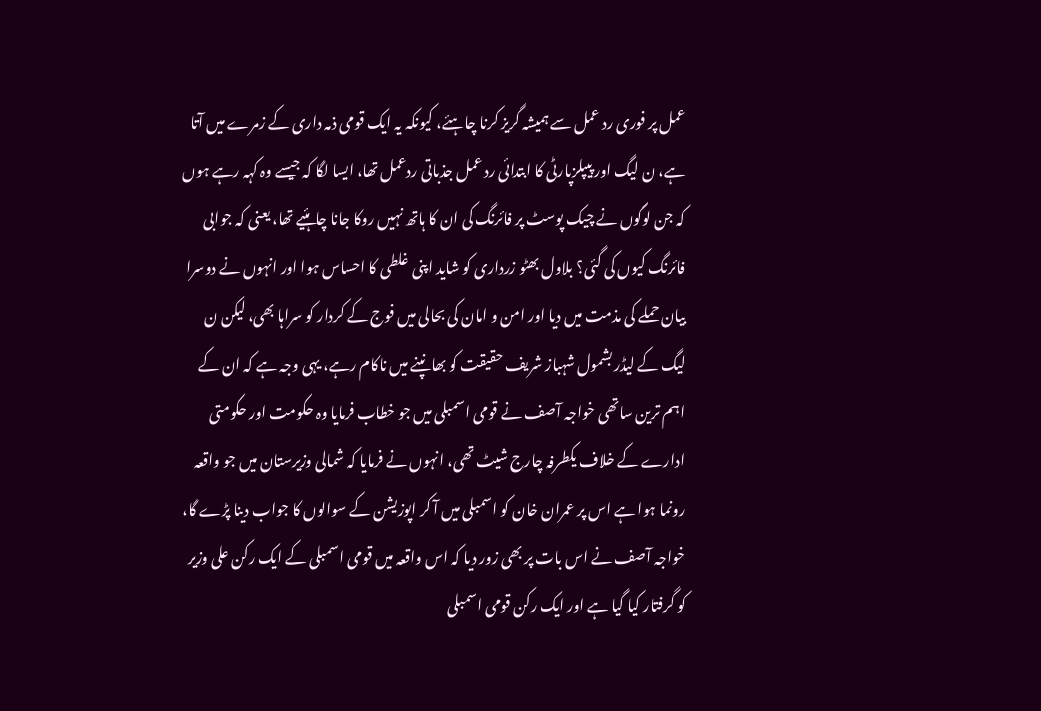عمل پر فوری رد عمل سے ہمیشہ گریز کرنا چاہئے، کیونکہ یہ ایک قومی ذمہ داری کے زمرے میں آتا ہے، ن لیگ اور پیپلزپارٹی کا ابتدائی رد عمل جذباتی ردعمل تھا، ایسا لگا کہ جیسے وہ کہہ رہے ہوں کہ جن لوگوں نے چیک پوسٹ پر فائرنگ کی ان کا ہاتھ نہیں روکا جانا چاہئیے تھا، یعنی کہ جوابی فائرنگ کیوں کی گئی؟ بلاول بھٹو زرداری کو شاید اپنی غلطی کا احساس ہوا اور انہوں نے دوسرا بیان حملے کی مذمت میں دیا اور امن و امان کی بحالی میں فوج کے کردار کو سراہا بھی، لیکن ن لیگ کے لیڈر بشمول شہباز شریف حقیقت کو بھانپنے میں ناکام رہے، یہی وجہ ہے کہ ان کے اہم ترین ساتھی خواجہ آصف نے قومی اسمبلی میں جو خطاب فرمایا وہ حکومت اور حکومتی ادارے کے خلاف یکطرفہ چارج شیٹ تھی، انہوں نے فرمایا کہ شمالی وزیرستان میں جو واقعہ رونما ہوا ہے اس پر عمران خان کو اسمبلی میں آ کر اپوزیشن کے سوالوں کا جواب دینا پڑے گا، خواجہ آصف نے اس بات پر بھی زور دیا کہ اس واقعہ میں قومی اسمبلی کے ایک رکن علی وزیر کو گرفتار کیا گیا ہے اور ایک رکن قومی اسمبلی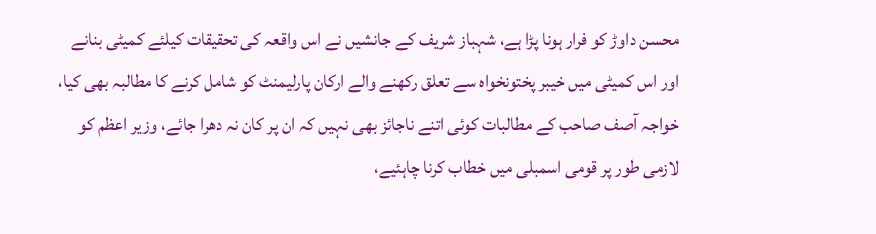محسن داوڑ کو فرار ہونا پڑا ہے، شہباز شریف کے جانشیں نے اس واقعہ کی تحقیقات کیلئے کمیٹی بنانے اور اس کمیٹی میں خیبر پختونخواہ سے تعلق رکھنے والے ارکان پارلیمنٹ کو شامل کرنے کا مطالبہ بھی کیا، خواجہ آصف صاحب کے مطالبات کوئی اتنے ناجائز بھی نہیں کہ ان پر کان نہ دھرا جائے، وزیر اعظم کو لازمی طور پر قومی اسمبلی میں خطاب کرنا چاہئیے،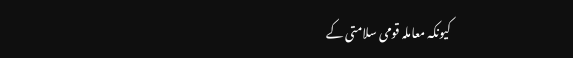کیونکہ معاملہ قومی سلامتی کے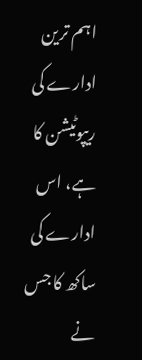اہم ترین ادارے کی ریپوٹیشن کا ہے، اس ادارے کی ساکھ کا جس نے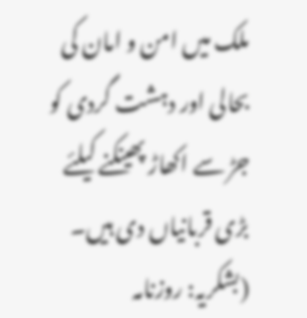ملک میں امن و امان کی بحالی اور دہشت گردی کو جڑ سے اکھاڑ پھینکنے کیلئے بڑی قربانیاں دی ہیں۔
(بشکریہ: روزنامہ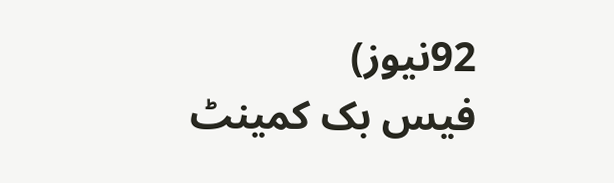92نیوز)
فیس بک کمینٹ